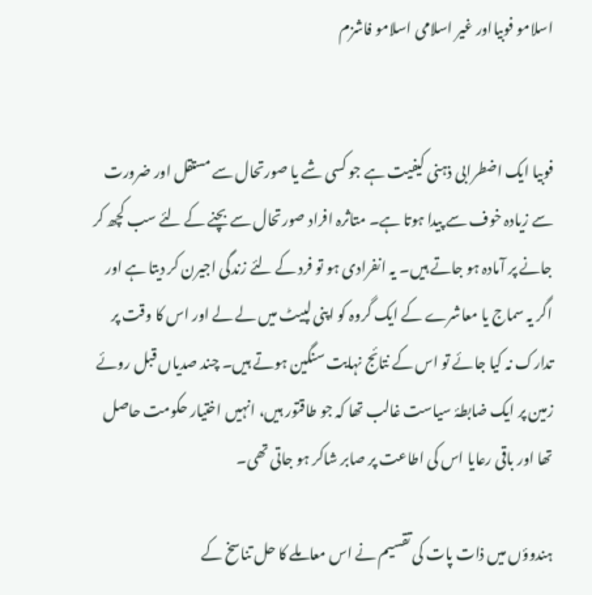اسلامو فوبیااور غیر اسلامی اسلامو فاشزم


فوبیا ایک اضطرابی ذہنی کیفیت ہے جو کسی شے یا صورتحال سے مستقل اور ضرورت سے زیادہ خوف سے پیدا ہوتا ہے۔ متاثرہ افراد صورتحال سے بچنے کے لئے سب کچھ کر جانے پر آمادہ ہو جاتے ہیں۔ یہ انفرادی ہو تو فرد کے لئے زندگی اجیرن کر دیتا ہے اور اگر یہ سماج یا معاشرے کے ایک گروہ کو اپنی لپیٹ میں لے لے اور اس کا وقت پر تدارک نہ کیا جائے تو اس کے نتائج نہایت سنگین ہوتے ہیں۔ چند صدیاں قبل روئے زمین پر ایک ضابطۂ سیاست غالب تھا کہ جو طاقتور ہیں، انہیں اختیار حکومت حاصل تھا اور باقی رعایا اس کی اطاعت پر صابر شاکر ہو جاتی تھی۔

ہندوؤں میں ذات پات کی تقسیم نے اس معاملے کا حل تناسخ کے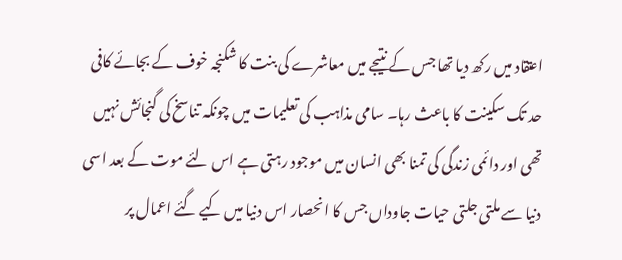اعتقاد میں رکھ دیا تھا جس کے نتیجے میں معاشرے کی بنت کا شکنجہ خوف کے بجائے کافی حد تک سکینت کا باعث رہا۔ سامی مذاہب کی تعلیمات میں چونکہ تناسخ کی گنجائش نہیں تھی اور دائمی زندگی کی تمنا بھی انسان میں موجود رہتی ہے اس لئے موت کے بعد اسی دنیا سے ملتی جلتی حیات جاوداں جس کا انحصار اس دنیا میں کیے گئے اعمال پر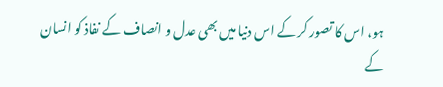ہو، اس کا تصور کر کے اس دنیا میں بھی عدل و انصاف کے نفاذ کو انسان کے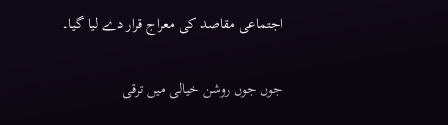اجتماعی مقاصد کی معراج قرار دے لیا گیا۔

جوں جوں روشن خیالی میں ترقی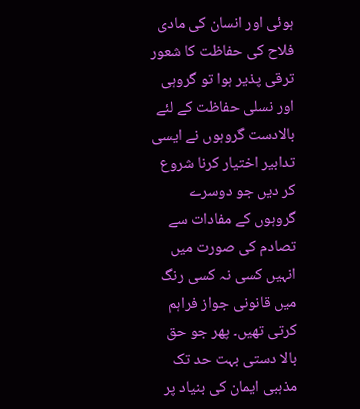ہوئی اور انسان کی مادی فلاح کی حفاظت کا شعور ترقی پذیر ہوا تو گروہی اور نسلی حفاظت کے لئے بالادست گروہوں نے ایسی تدابیر اختیار کرنا شروع کر دیں جو دوسرے گروہوں کے مفادات سے تصادم کی صورت میں انہیں کسی نہ کسی رنگ میں قانونی جواز فراہم کرتی تھیں۔ پھر جو حق بالا دستی بہت حد تک مذہبی ایمان کی بنیاد پر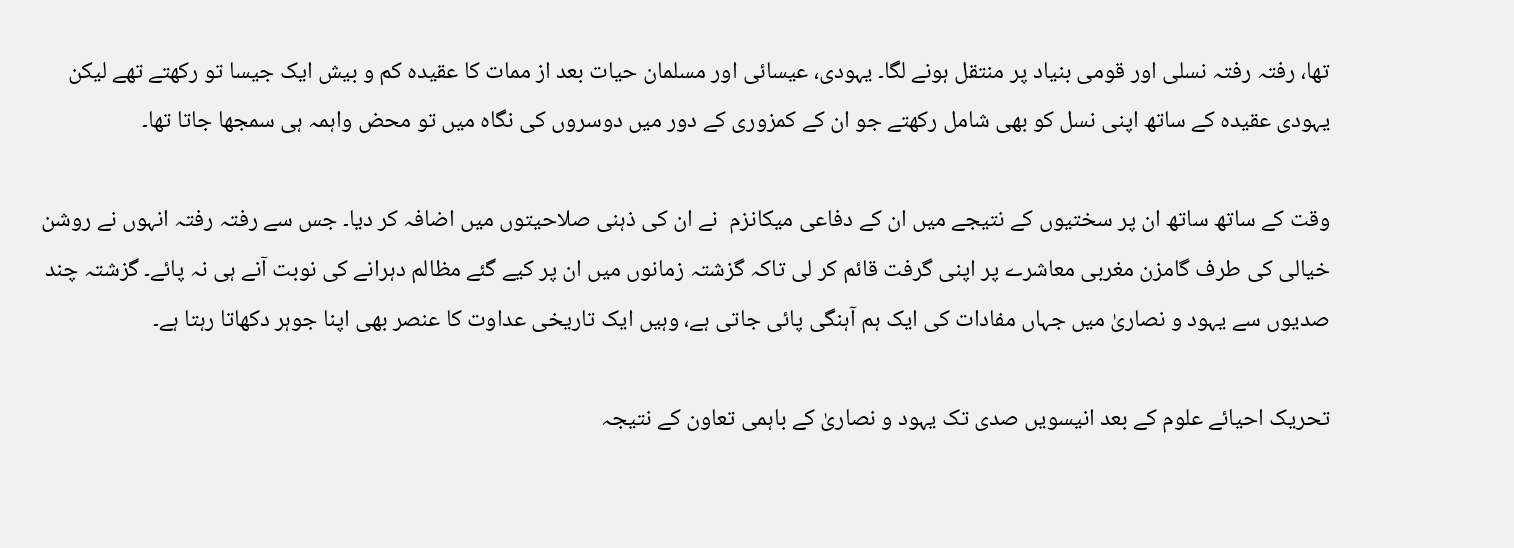تھا، رفتہ رفتہ نسلی اور قومی بنیاد پر منتقل ہونے لگا۔ یہودی، عیسائی اور مسلمان حیات بعد از ممات کا عقیدہ کم و بیش ایک جیسا تو رکھتے تھے لیکن یہودی عقیدہ کے ساتھ اپنی نسل کو بھی شامل رکھتے جو ان کے کمزوری کے دور میں دوسروں کی نگاہ میں تو محض واہمہ ہی سمجھا جاتا تھا۔

وقت کے ساتھ ساتھ ان پر سختیوں کے نتیجے میں ان کے دفاعی میکانزم  نے ان کی ذہنی صلاحیتوں میں اضافہ کر دیا۔ جس سے رفتہ رفتہ انہوں نے روشن خیالی کی طرف گامزن مغربی معاشرے پر اپنی گرفت قائم کر لی تاکہ گزشتہ زمانوں میں ان پر کیے گئے مظالم دہرانے کی نوبت آنے ہی نہ پائے۔ گزشتہ چند صدیوں سے یہود و نصاریٰ میں جہاں مفادات کی ایک ہم آہنگی پائی جاتی ہے، وہیں ایک تاریخی عداوت کا عنصر بھی اپنا جوہر دکھاتا رہتا ہے۔

تحریک احیائے علوم کے بعد انیسویں صدی تک یہود و نصاریٰ کے باہمی تعاون کے نتیجہ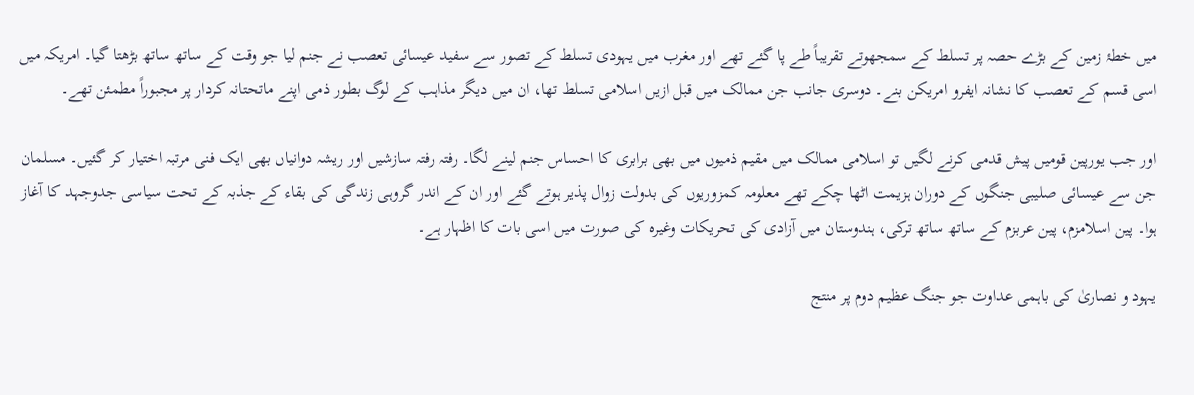میں خطۂ زمین کے بڑے حصہ پر تسلط کے سمجھوتے تقریباً طے پا گئے تھے اور مغرب میں یہودی تسلط کے تصور سے سفید عیسائی تعصب نے جنم لیا جو وقت کے ساتھ ساتھ بڑھتا گیا۔ امریکہ میں اسی قسم کے تعصب کا نشانہ ایفرو امریکن بنے۔ دوسری جانب جن ممالک میں قبل ازیں اسلامی تسلط تھا، ان میں دیگر مذاہب کے لوگ بطور ذمی اپنے ماتحتانہ کردار پر مجبوراً مطمئن تھے۔

اور جب یورپین قومیں پیش قدمی کرنے لگیں تو اسلامی ممالک میں مقیم ذمیوں میں بھی برابری کا احساس جنم لینے لگا۔ رفتہ رفتہ سازشیں اور ریشہ دوانیاں بھی ایک فنی مرتبہ اختیار کر گئیں۔ مسلمان جن سے عیسائی صلیبی جنگوں کے دوران ہزیمت اٹھا چکے تھے معلومہ کمزوریوں کی بدولت زوال پذیر ہوتے گئے اور ان کے اندر گروہی زندگی کی بقاء کے جذبہ کے تحت سیاسی جدوجہد کا آغاز ہوا۔ پین اسلامزم، پین عربزم کے ساتھ ساتھ ترکی، ہندوستان میں آزادی کی تحریکات وغیرہ کی صورت میں اسی بات کا اظہار ہے۔

یہود و نصاریٰ کی باہمی عداوت جو جنگ عظیم دوم پر منتج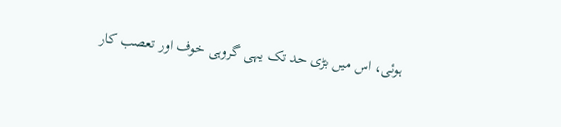ہوئی، اس میں بڑی حد تک یہی گروہی خوف اور تعصب کار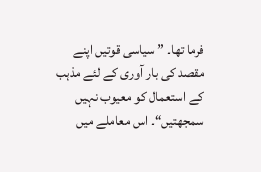فرما تھا۔ ”سیاسی قوتیں اپنے مقصد کی بار آوری کے لئے مذہب کے استعمال کو معیوب نہیں سمجھتیں“۔ اس معاملے میں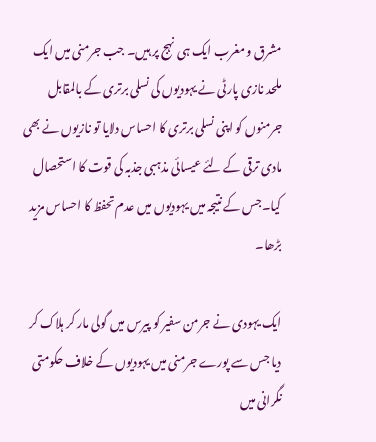مشرق و مغرب ایک ہی نہج پر ہیں۔ جب جرمنی میں ایک ملحد نازی پارٹی نے یہودیوں کی نسلی برتری کے بالمقابل جرمنوں کو اپنی نسلی برتری کا احساس دلایا تو نازیوں نے بھی مادی ترقی کے لئے عیسائی مذہبی جذبہ کی قوت کا استحصال کیا۔جس کے نتیجہ میں یہودیوں میں عدم تحفظ کا احساس مزید بڑھا۔

ایک یہودی نے جرمن سفیر کو پیرس میں گولی مار کر ہلاک کر دیا جس سے پورے جرمنی میں یہودیوں کے خلاف حکومتی نگرانی میں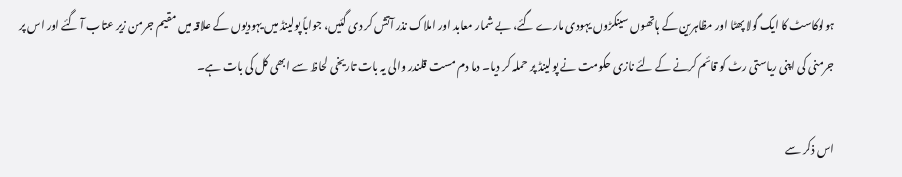ہولوکاسٹ کا ایک گولا پھٹا اور مظاہرین کے ہاتھوں سینکڑوں یہودی مارے گئے، بے شمار معابد اور املاک نذر آتش کر دی گئیں، جواباً پولینڈ میں یہودیوں کے علاقہ میں مقیم جرمن زیر عتاب آ گئے اور اس پر جرمنی کی اپنی ریاستی رٹ کو قائم کرنے کے لئے نازی حکومت نے پولینڈ پر حملہ کر دیا۔ دما دم مست قلندر والی یہ بات تاریخی لحاظ سے ابھی کل کی بات ہے۔

اس ذکر سے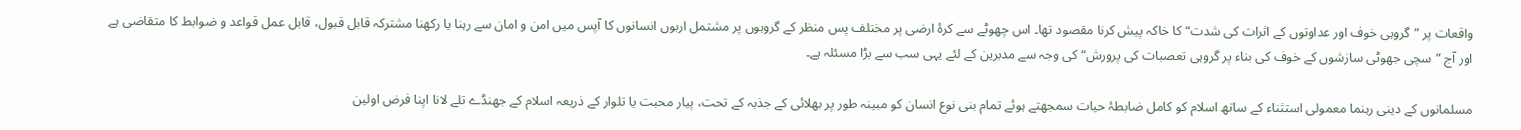واقعات پر ”گروہی خوف اور عداوتوں کے اثرات کی شدت“ کا خاکہ پیش کرنا مقصود تھا۔ اس چھوٹے سے کرۂ ارضی پر مختلف پس منظر کے گروہوں پر مشتمل اربوں انسانوں کا آپس میں امن و امان سے رہنا یا رکھنا مشترکہ قابل قبول، قابل عمل قواعد و ضوابط کا متقاضی ہے اور آج ”سچی جھوٹی سازشوں کے خوف کی بناء پر گروہی تعصبات کی پرورش“ کی وجہ سے مدبرین کے لئے یہی سب سے بڑا مسئلہ ہے۔

مسلمانوں کے دینی رہنما معمولی استثناء کے ساتھ اسلام کو کامل ضابطۂ حیات سمجھتے ہوئے تمام بنی نوع انسان کو مبینہ طور پر بھلائی کے جذبہ کے تحت، پیار محبت یا تلوار کے ذریعہ اسلام کے جھنڈے تلے لانا اپنا فرض اولین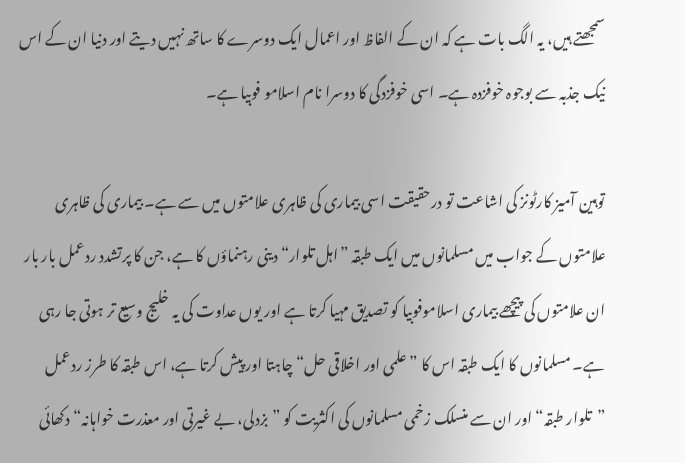سمجھتے ہیں، یہ الگ بات ہے کہ ان کے الفاظ اور اعمال ایک دوسرے کا ساتھ نہیں دیتے اور دنیا ان کے اس نیک جذبہ سے بوجوہ خوفزدہ ہے۔ اسی خوفزدگی کا دوسرا نام اسلامو فوبیا ہے۔

توہین آمیز کارٹونز کی اشاعت تو درحقیقت اسی بیماری کی ظاہری علامتوں میں سے ہے۔ بیماری کی ظاہری علامتوں کے جواب میں مسلمانوں میں ایک طبقہ ”اہل تلوار“ دینی رہنماؤں کا ہے، جن کا پرتشدد ردعمل بار بار ان علامتوں کی پیچھے بیماری اسلاموفوبیا کو تصدیق مہیا کرتا ہے اور یوں عداوت کی یہ خلیج وسیع تر ہوتی جا رہی ہے۔ مسلمانوں کا ایک طبقہ اس کا ”علمی اور اخلاقی حل“ چاہتا اور پیش کرتا ہے، اس طبقہ کا طرز ردعمل ”تلوار طبقہ“ اور ان سے منسلک زخمی مسلمانوں کی اکثریت کو ”بزدلی، بے غیرتی اور معذرت خواہانہ“ دکھائی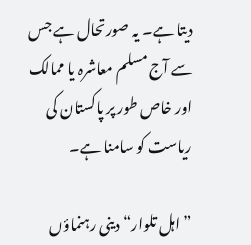دیتا ہے۔ یہ صورتحال ہے جس سے آج مسلم معاشرہ یا ممالک اور خاص طور پر پاکستان کی ریاست کو سامنا ہے۔

” اہل تلوار“ دینی رہنماؤں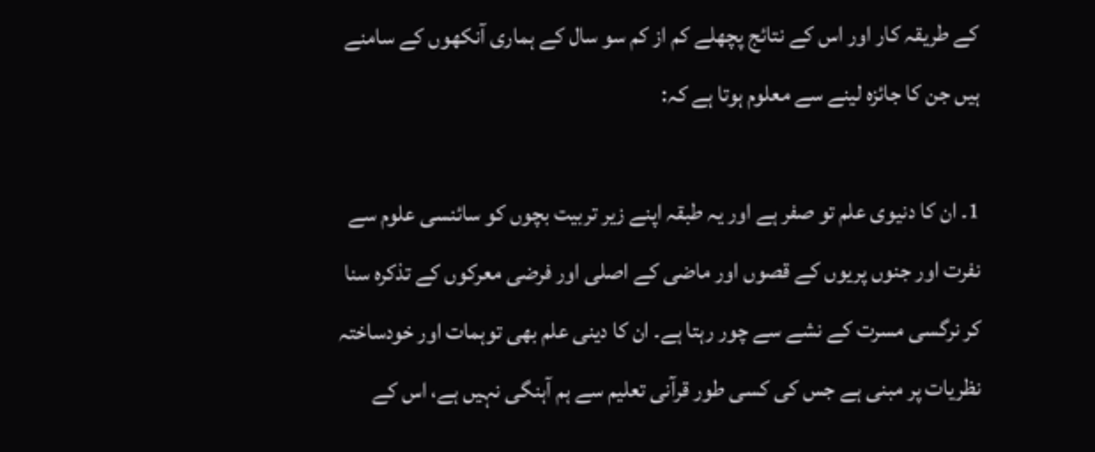کے طریقہ کار اور اس کے نتائج پچھلے کم از کم سو سال کے ہماری آنکھوں کے سامنے ہیں جن کا جائزہ لینے سے معلوم ہوتا ہے کہ:

1۔ ان کا دنیوی علم تو صفر ہے اور یہ طبقہ اپنے زیر تربیت بچوں کو سائنسی علوم سے نفرت اور جنوں پریوں کے قصوں اور ماضی کے اصلی اور فرضی معرکوں کے تذکرہ سنا کر نرگسی مسرت کے نشے سے چور رہتا ہے۔ ان کا دینی علم بھی توہمات اور خودساختہ نظریات پر مبنی ہے جس کی کسی طور قرآنی تعلیم سے ہم آہنگی نہیں ہے، اس کے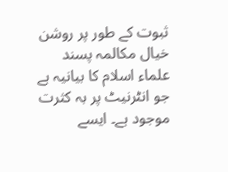ثبوت کے طور پر روشن خیال مکالمہ پسند علماء اسلام کا بیانیہ ہے جو انٹرنیٹ پر بہ کثرت موجود ہے۔ ایسے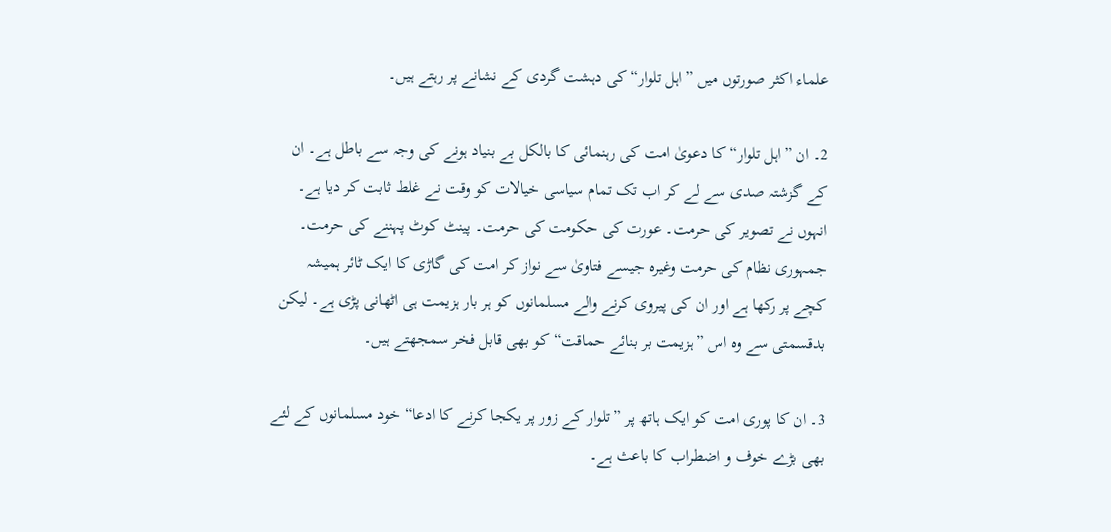علماء اکثر صورتوں میں ”اہل تلوار“ کی دہشت گردی کے نشانے پر رہتے ہیں۔

2۔ ان ”اہل تلوار“ کا دعویٰ امت کی رہنمائی کا بالکل بے بنیاد ہونے کی وجہ سے باطل ہے۔ ان کے گزشتہ صدی سے لے کر اب تک تمام سیاسی خیالات کو وقت نے غلط ثابت کر دیا ہے۔ انہوں نے تصویر کی حرمت۔ عورت کی حکومت کی حرمت۔ پینٹ کوٹ پہننے کی حرمت۔ جمہوری نظام کی حرمت وغیرہ جیسے فتاویٰ سے نواز کر امت کی گاڑی کا ایک ٹائر ہمیشہ کچے پر رکھا ہے اور ان کی پیروی کرنے والے مسلمانوں کو ہر بار ہزیمت ہی اٹھانی پڑی ہے۔ لیکن بدقسمتی سے وہ اس ”ہزیمت بر بنائے حماقت“ کو بھی قابل فخر سمجھتے ہیں۔

3۔ ان کا پوری امت کو ایک ہاتھ پر ”تلوار کے زور پر یکجا کرنے کا ادعا“ خود مسلمانوں کے لئے بھی بڑے خوف و اضطراب کا باعث ہے۔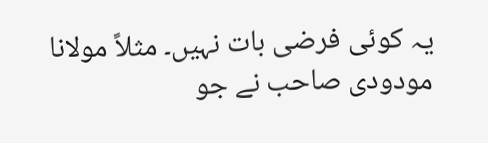یہ کوئی فرضی بات نہیں۔ مثلاً مولانا مودودی صاحب نے جو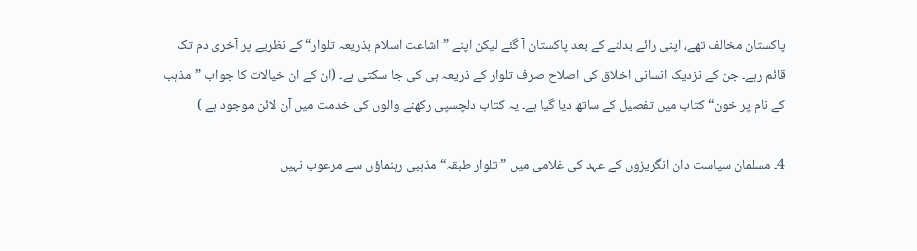پاکستان مخالف تھے، اپنی رائے بدلنے کے بعد پاکستان آ گئے لیکن اپنے ”اشاعت اسلام بذریعہ تلوار“ کے نظریے پر آخری دم تک قائم رہے۔ جن کے نزدیک انسانی اخلاق کی اصلاح صرف تلوار کے ذریعہ ہی کی جا سکتی ہے۔ (ان کے ان خیالات کا جواب ”مذہب کے نام پر خون“ کتاب میں تفصیل کے ساتھ دیا گیا ہے۔ یہ کتاب دلچسپی رکھنے والوں کی خدمت میں آن لائن موجود ہے )

4۔ مسلمان سیاست دان انگریزوں کے عہد کی غلامی میں ”تلوار طبقہ“ مذہبی رہنماؤں سے مرعوب نہیں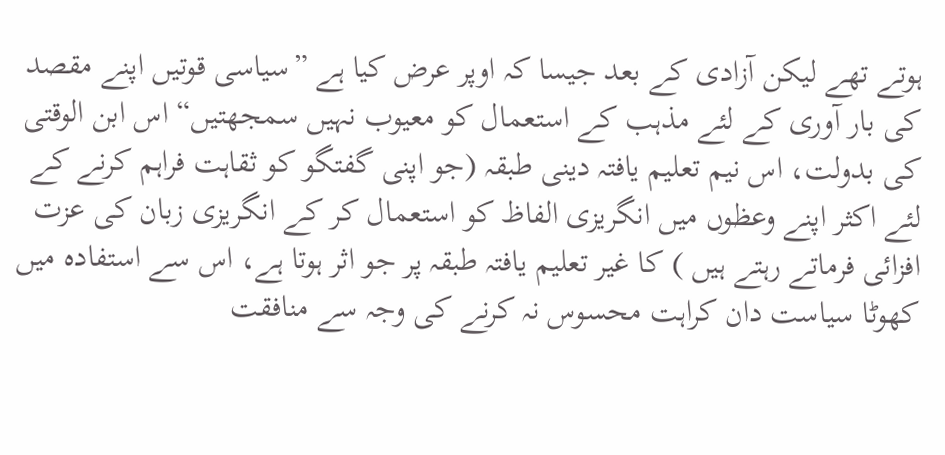ہوتے تھے لیکن آزادی کے بعد جیسا کہ اوپر عرض کیا ہے ”سیاسی قوتیں اپنے مقصد کی بار آوری کے لئے مذہب کے استعمال کو معیوب نہیں سمجھتیں“ اس ابن الوقتی کی بدولت، اس نیم تعلیم یافتہ دینی طبقہ (جو اپنی گفتگو کو ثقاہت فراہم کرنے کے لئے اکثر اپنے وعظوں میں انگریزی الفاظ کو استعمال کر کے انگریزی زبان کی عزت افزائی فرماتے رہتے ہیں ) کا غیر تعلیم یافتہ طبقہ پر جو اثر ہوتا ہے، اس سے استفادہ میں کھوٹا سیاست دان کراہت محسوس نہ کرنے کی وجہ سے منافقت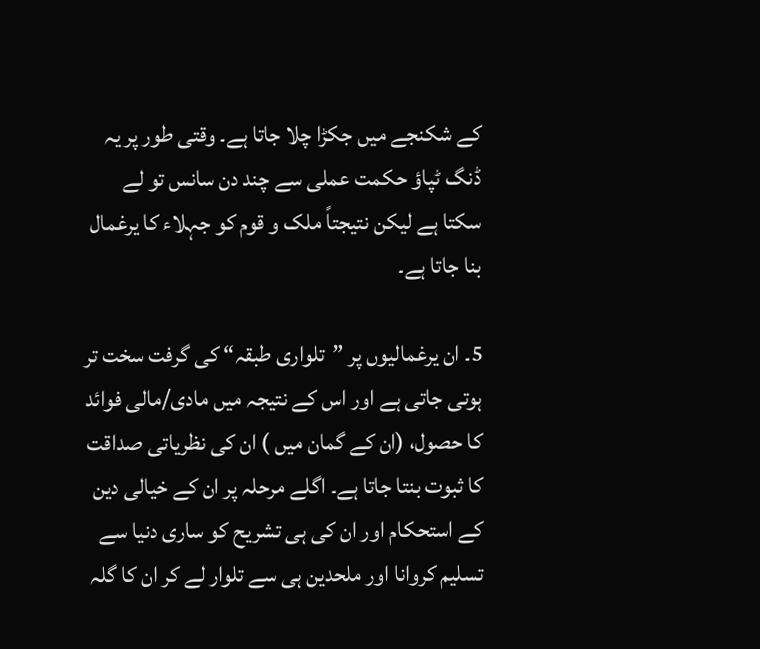کے شکنجے میں جکڑا چلا جاتا ہے۔ وقتی طور پر یہ ڈنگ ٹپاؤ حکمت عملی سے چند دن سانس تو لے سکتا ہے لیکن نتیجتاً ملک و قوم کو جہلاء کا یرغمال بنا جاتا ہے۔

5۔ ان یرغمالیوں پر ”تلواری طبقہ“ کی گرفت سخت تر ہوتی جاتی ہے اور اس کے نتیجہ میں مادی/مالی فوائد کا حصول، (ان کے گمان میں ) ان کی نظریاتی صداقت کا ثبوت بنتا جاتا ہے۔ اگلے مرحلہ پر ان کے خیالی دین کے استحکام اور ان کی ہی تشریح کو ساری دنیا سے تسلیم کروانا اور ملحدین ہی سے تلوار لے کر ان کا گلہ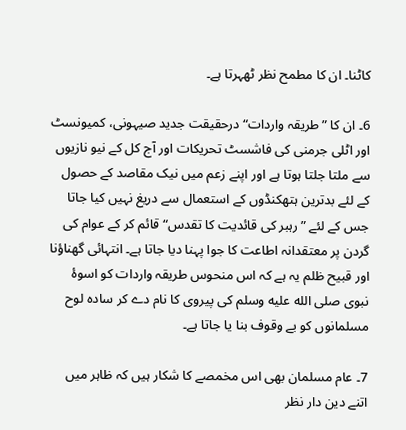کاٹنا۔ ان کا مطمح نظر ٹھہرتا ہے۔

6۔ ان کا ”طریقہ واردات“ درحقیقت جدید صیہونی، کمیونسٹ اور اٹلی جرمنی کی فاشسٹ تحریکات اور آج کل کے نیو نازیوں سے ملتا جلتا ہوتا ہے اور اپنے زعم میں نیک مقاصد کے حصول کے لئے بدترین ہتھکنڈوں کے استعمال سے دریغ نہیں کیا جاتا جس کے لئے ”رہبر کی قائدیت کا تقدس“ قائم کر کے عوام کی گردن پر معتقدانہ اطاعت کا جوا پہنا دیا جاتا ہے۔ انتہائی گھناؤنا اور قبیح ظلم یہ ہے کہ اس منحوس طریقہ واردات کو اسوۂ نبوی صلى الله عليه وسلم کی پیروی کا نام دے کر سادہ لوح مسلمانوں کو بے وقوف بنا یا جاتا ہے۔

7۔ عام مسلمان بھی اس مخمصے کا شکار ہیں کہ ظاہر میں اتنے دین دار نظر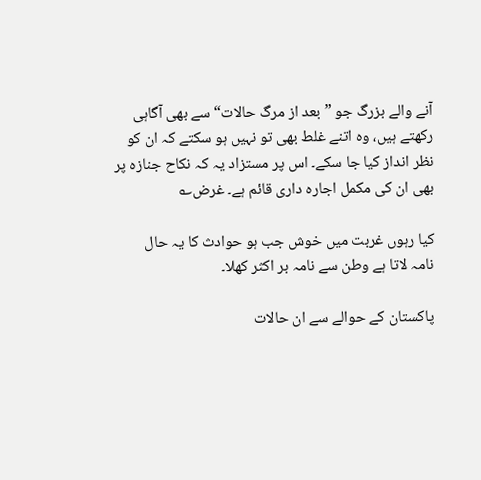آنے والے بزرگ جو ”بعد از مرگ حالات“ سے بھی آگاہی رکھتے ہیں، وہ اتنے غلط بھی تو نہیں ہو سکتے کہ ان کو نظر انداز کیا جا سکے۔ اس پر مستزاد یہ کہ نکاح جنازہ پر بھی ان کی مکمل اجارہ داری قائم ہے۔ غرض؎

کیا رہوں غربت میں خوش جب ہو حوادث کا یہ حال
نامہ لاتا ہے وطن سے نامہ بر اکثر کھلا۔

پاکستان کے حوالے سے ان حالات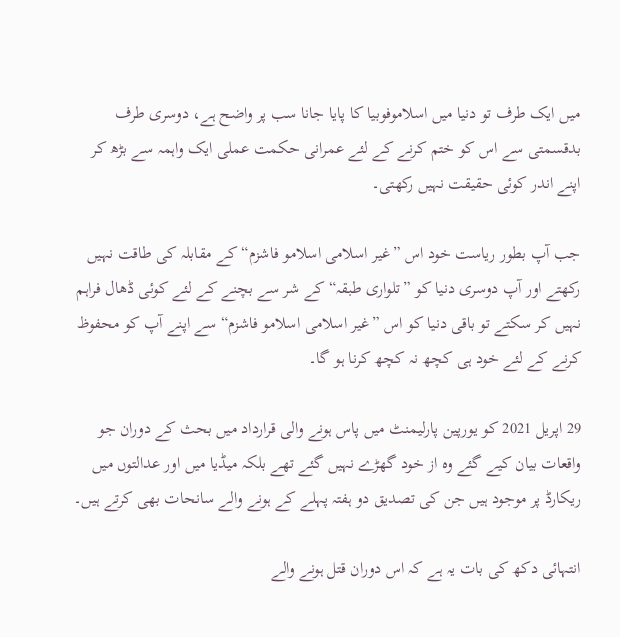میں ایک طرف تو دنیا میں اسلاموفوبیا کا پایا جانا سب پر واضح ہے، دوسری طرف بدقسمتی سے اس کو ختم کرنے کے لئے عمرانی حکمت عملی ایک واہمہ سے بڑھ کر اپنے اندر کوئی حقیقت نہیں رکھتی۔

جب آپ بطور ریاست خود اس ”غیر اسلامی اسلامو فاشزم“ کے مقابلہ کی طاقت نہیں رکھتے اور آپ دوسری دنیا کو ”تلواری طبقہ“ کے شر سے بچنے کے لئے کوئی ڈھال فراہم نہیں کر سکتے تو باقی دنیا کو اس ”غیر اسلامی اسلامو فاشزم“ سے اپنے آپ کو محفوظ کرنے کے لئے خود ہی کچھ نہ کچھ کرنا ہو گا۔

29 اپریل 2021 کو یورپین پارلیمنٹ میں پاس ہونے والی قرارداد میں بحث کے دوران جو واقعات بیان کیے گئے وہ از خود گھڑے نہیں گئے تھے بلکہ میڈیا میں اور عدالتوں میں ریکارڈ پر موجود ہیں جن کی تصدیق دو ہفتہ پہلے کے ہونے والے سانحات بھی کرتے ہیں۔

انتہائی دکھ کی بات یہ ہے کہ اس دوران قتل ہونے والے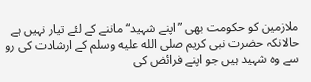ملازمین کو حکومت بھی ”اپنے شہید“ ماننے کے لئے تیار نہیں ہے حالانکہ حضرت نبی کریم صلى الله عليه وسلم کے ارشادت کی رو سے وہ شہید ہیں جو اپنے فرائض کی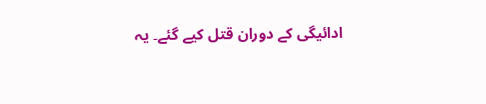ادائیگی کے دوران قتل کیے گئے۔ یہ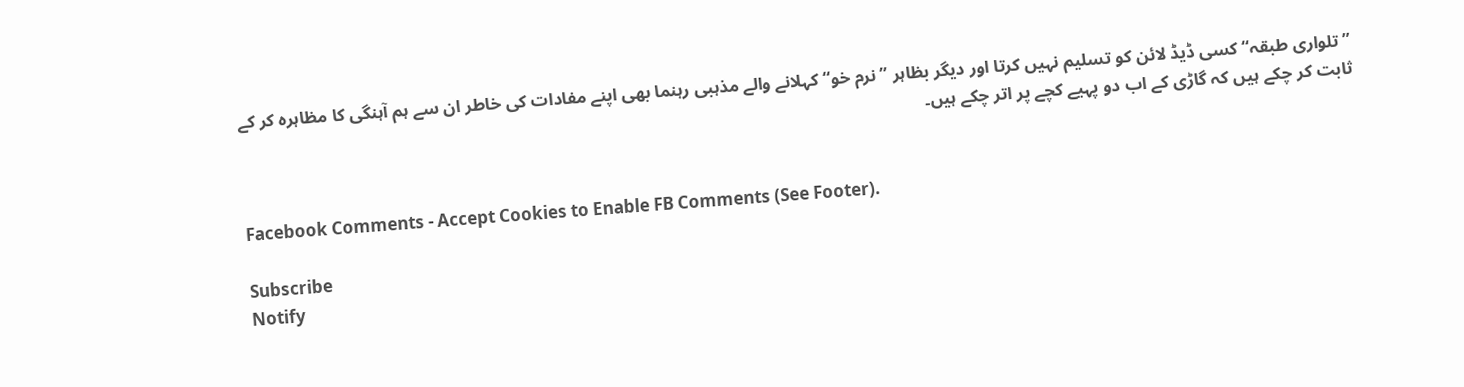”تلواری طبقہ“ کسی ڈیڈ لائن کو تسلیم نہیں کرتا اور دیگر بظاہر ”نرم خو“ کہلانے والے مذہبی رہنما بھی اپنے مفادات کی خاطر ان سے ہم آہنگی کا مظاہرہ کر کے ثابت کر چکے ہیں کہ گاڑی کے اب دو پہیے کچے پر اتر چکے ہیں۔


Facebook Comments - Accept Cookies to Enable FB Comments (See Footer).

Subscribe
Notify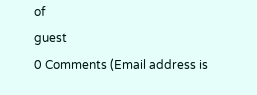of
guest
0 Comments (Email address is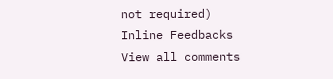not required)
Inline Feedbacks
View all comments